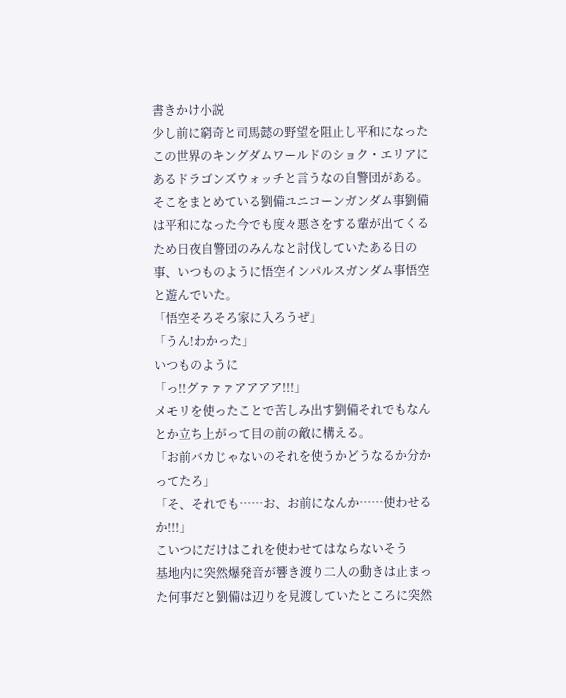書きかけ小説
少し前に窮奇と司馬懿の野望を阻止し平和になったこの世界のキングダムワールドのショク・エリアにあるドラゴンズウォッチと言うなの自警団がある。そこをまとめている劉備ユニコーンガンダム事劉備は平和になった今でも度々悪さをする輩が出てくるため日夜自警団のみんなと討伐していたある日の事、いつものように悟空インパルスガンダム事悟空と遊んでいた。
「悟空そろそろ家に入ろうぜ」
「うん!わかった」
いつものように
「っ!!グァァァアアアア!!!」
メモリを使ったことで苦しみ出す劉備それでもなんとか立ち上がって目の前の敵に構える。
「お前バカじゃないのそれを使うかどうなるか分かってたろ」
「そ、それでも……お、お前になんか……使わせるか!!!」
こいつにだけはこれを使わせてはならないそう
基地内に突然爆発音が響き渡り二人の動きは止まった何事だと劉備は辺りを見渡していたところに突然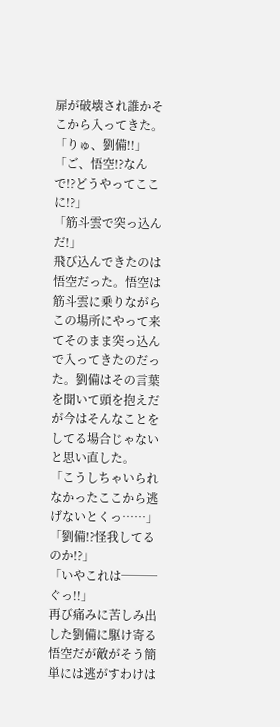扉が破壊され誰かそこから入ってきた。
「りゅ、劉備!!」
「ご、悟空!?なんで!?どうやってここに!?」
「筋斗雲で突っ込んだ!」
飛び込んできたのは悟空だった。悟空は筋斗雲に乗りながらこの場所にやって来てそのまま突っ込んで入ってきたのだった。劉備はその言葉を聞いて頭を抱えだが今はそんなことをしてる場合じゃないと思い直した。
「こうしちゃいられなかったここから逃げないとくっ……」
「劉備!?怪我してるのか!?」
「いやこれは───ぐっ!!」
再び痛みに苦しみ出した劉備に駆け寄る悟空だが敵がそう簡単には逃がすわけは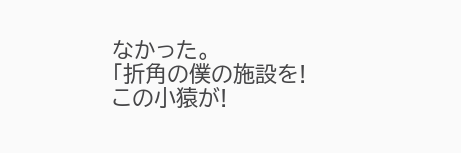なかった。
「折角の僕の施設を!この小猿が!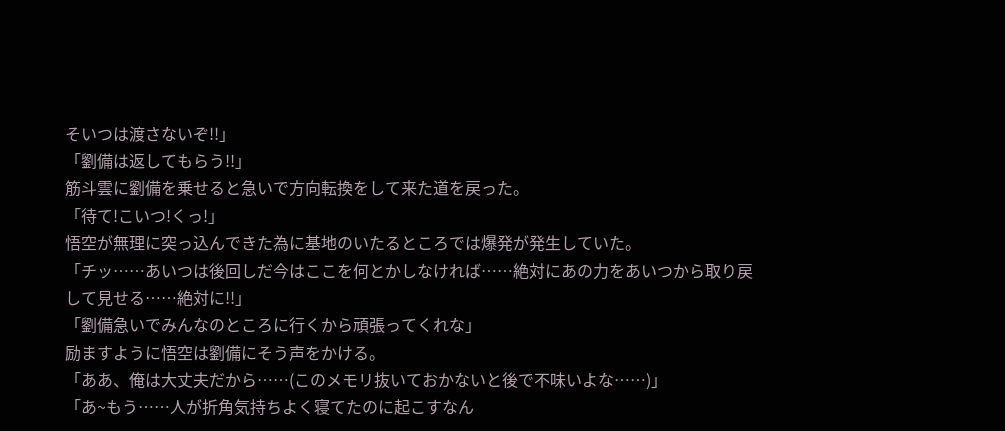そいつは渡さないぞ!!」
「劉備は返してもらう!!」
筋斗雲に劉備を乗せると急いで方向転換をして来た道を戻った。
「待て!こいつ!くっ!」
悟空が無理に突っ込んできた為に基地のいたるところでは爆発が発生していた。
「チッ……あいつは後回しだ今はここを何とかしなければ……絶対にあの力をあいつから取り戻して見せる……絶対に!!」
「劉備急いでみんなのところに行くから頑張ってくれな」
励ますように悟空は劉備にそう声をかける。
「ああ、俺は大丈夫だから……(このメモリ抜いておかないと後で不味いよな……)」
「あ~もう……人が折角気持ちよく寝てたのに起こすなん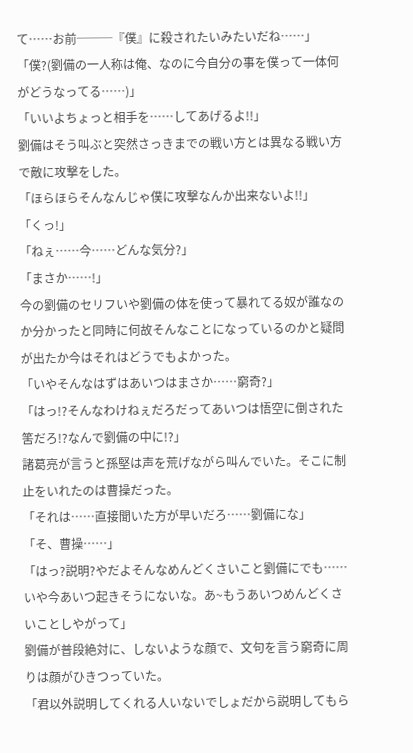て……お前───『僕』に殺されたいみたいだね……」
「僕?(劉備の一人称は俺、なのに今自分の事を僕って一体何がどうなってる……)」
「いいよちょっと相手を……してあげるよ!!」
劉備はそう叫ぶと突然さっきまでの戦い方とは異なる戦い方で敵に攻撃をした。
「ほらほらそんなんじゃ僕に攻撃なんか出来ないよ!!」
「くっ!」
「ねぇ……今……どんな気分?」
「まさか……!」
今の劉備のセリフいや劉備の体を使って暴れてる奴が誰なのか分かったと同時に何故そんなことになっているのかと疑問が出たか今はそれはどうでもよかった。
「いやそんなはずはあいつはまさか……窮奇?」
「はっ!?そんなわけねぇだろだってあいつは悟空に倒された筈だろ!?なんで劉備の中に!?」
諸葛亮が言うと孫堅は声を荒げながら叫んでいた。そこに制止をいれたのは曹操だった。
「それは……直接聞いた方が早いだろ……劉備にな」
「そ、曹操……」
「はっ?説明?やだよそんなめんどくさいこと劉備にでも……いや今あいつ起きそうにないな。あ~もうあいつめんどくさいことしやがって」
劉備が普段絶対に、しないような顔で、文句を言う窮奇に周りは顔がひきつっていた。
「君以外説明してくれる人いないでしょだから説明してもら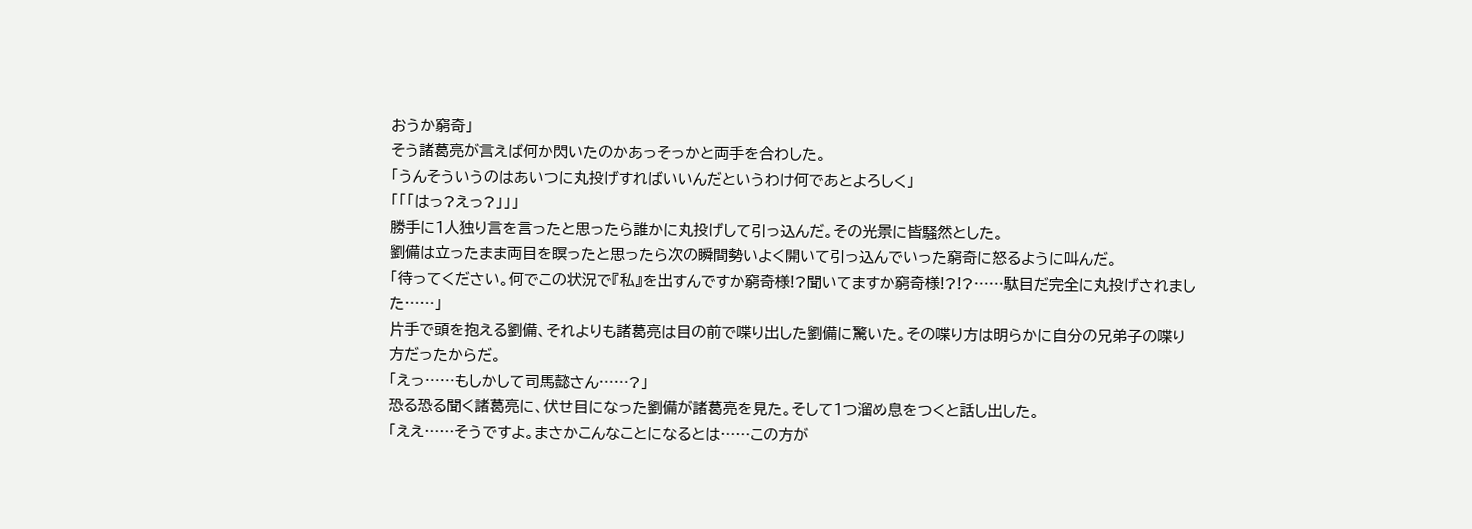おうか窮奇」
そう諸葛亮が言えば何か閃いたのかあっそっかと両手を合わした。
「うんそういうのはあいつに丸投げすればいいんだというわけ何であとよろしく」
「「「はっ?えっ?」」」
勝手に1人独り言を言ったと思ったら誰かに丸投げして引っ込んだ。その光景に皆騒然とした。
劉備は立ったまま両目を瞑ったと思ったら次の瞬間勢いよく開いて引っ込んでいった窮奇に怒るように叫んだ。
「待ってください。何でこの状況で『私』を出すんですか窮奇様!?聞いてますか窮奇様!?!?……駄目だ完全に丸投げされました……」
片手で頭を抱える劉備、それよりも諸葛亮は目の前で喋り出した劉備に驚いた。その喋り方は明らかに自分の兄弟子の喋り方だったからだ。
「えっ……もしかして司馬懿さん……?」
恐る恐る聞く諸葛亮に、伏せ目になった劉備が諸葛亮を見た。そして1つ溜め息をつくと話し出した。
「ええ……そうですよ。まさかこんなことになるとは……この方が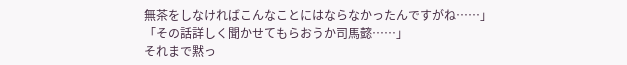無茶をしなければこんなことにはならなかったんですがね……」
「その話詳しく聞かせてもらおうか司馬懿……」
それまで黙っ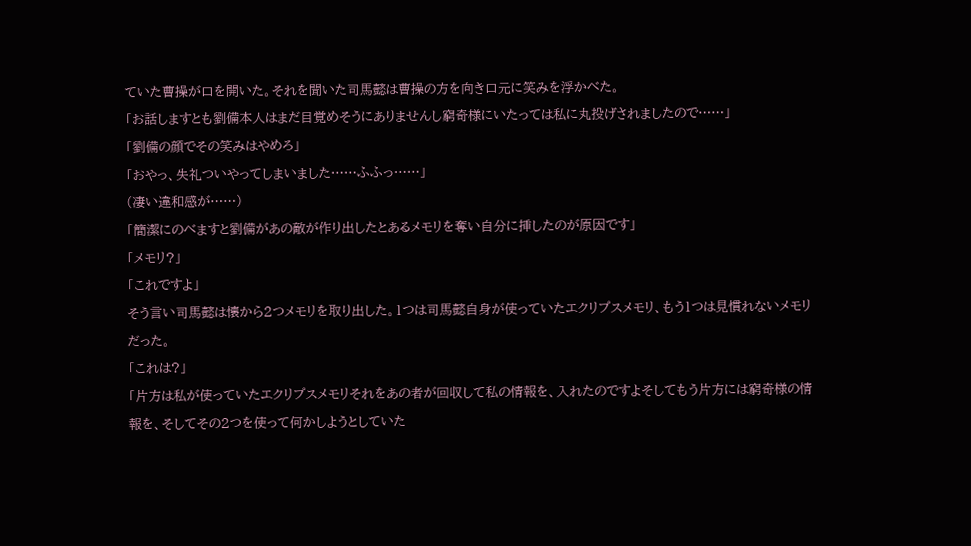ていた曹操が口を開いた。それを聞いた司馬懿は曹操の方を向き口元に笑みを浮かべた。
「お話しますとも劉備本人はまだ目覚めそうにありませんし窮奇様にいたっては私に丸投げされましたので……」
「劉備の顔でその笑みはやめろ」
「おやっ、失礼ついやってしまいました……ふふっ……」
(凄い違和感が……)
「簡潔にのべますと劉備があの敵が作り出したとあるメモリを奪い自分に挿したのが原因です」
「メモリ?」
「これですよ」
そう言い司馬懿は懐から2つメモリを取り出した。1つは司馬懿自身が使っていたエクリプスメモリ、もう1つは見慣れないメモリだった。
「これは?」
「片方は私が使っていたエクリプスメモリそれをあの者が回収して私の情報を、入れたのですよそしてもう片方には窮奇様の情報を、そしてその2つを使って何かしようとしていた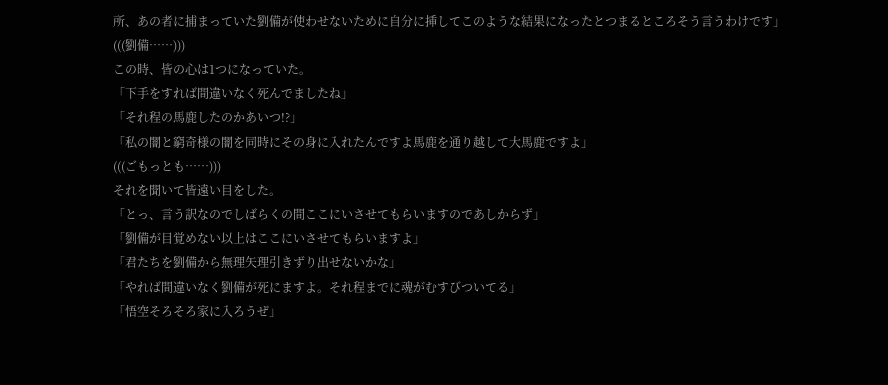所、あの者に捕まっていた劉備が使わせないために自分に挿してこのような結果になったとつまるところそう言うわけです」
(((劉備……)))
この時、皆の心は1つになっていた。
「下手をすれば間違いなく死んでましたね」
「それ程の馬鹿したのかあいつ!?」
「私の闇と窮奇様の闇を同時にその身に入れたんですよ馬鹿を通り越して大馬鹿ですよ」
(((ごもっとも……)))
それを聞いて皆遠い目をした。
「とっ、言う訳なのでしばらくの間ここにいさせてもらいますのであしからず」
「劉備が目覚めない以上はここにいさせてもらいますよ」
「君たちを劉備から無理矢理引きずり出せないかな」
「やれば間違いなく劉備が死にますよ。それ程までに魂がむすびついてる」
「悟空そろそろ家に入ろうぜ」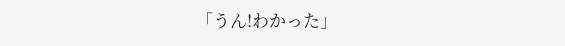「うん!わかった」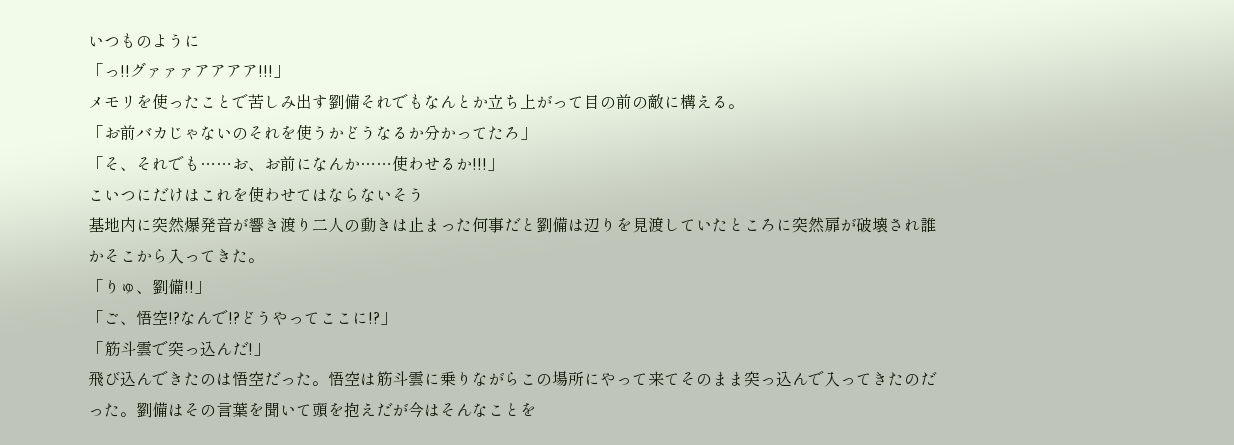いつものように
「っ!!グァァァアアアア!!!」
メモリを使ったことで苦しみ出す劉備それでもなんとか立ち上がって目の前の敵に構える。
「お前バカじゃないのそれを使うかどうなるか分かってたろ」
「そ、それでも……お、お前になんか……使わせるか!!!」
こいつにだけはこれを使わせてはならないそう
基地内に突然爆発音が響き渡り二人の動きは止まった何事だと劉備は辺りを見渡していたところに突然扉が破壊され誰かそこから入ってきた。
「りゅ、劉備!!」
「ご、悟空!?なんで!?どうやってここに!?」
「筋斗雲で突っ込んだ!」
飛び込んできたのは悟空だった。悟空は筋斗雲に乗りながらこの場所にやって来てそのまま突っ込んで入ってきたのだった。劉備はその言葉を聞いて頭を抱えだが今はそんなことを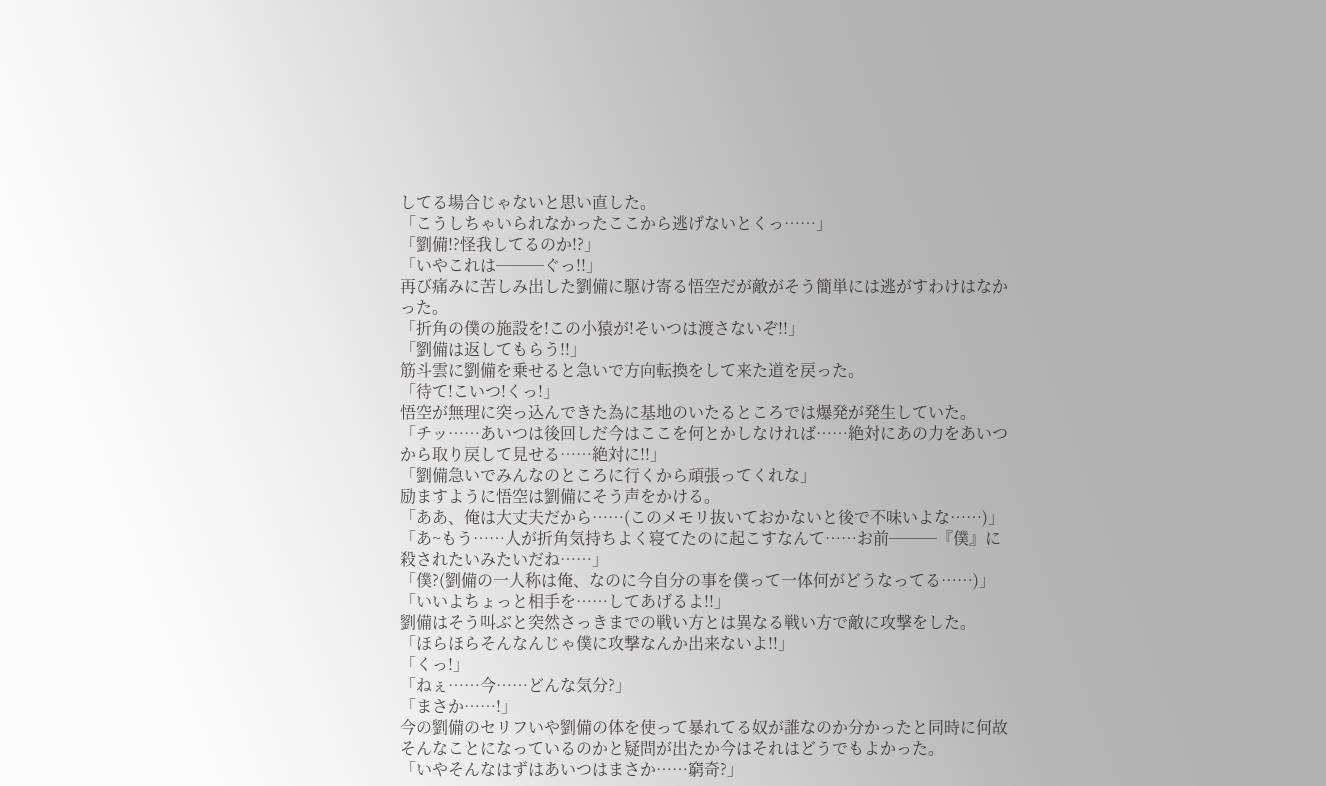してる場合じゃないと思い直した。
「こうしちゃいられなかったここから逃げないとくっ……」
「劉備!?怪我してるのか!?」
「いやこれは───ぐっ!!」
再び痛みに苦しみ出した劉備に駆け寄る悟空だが敵がそう簡単には逃がすわけはなかった。
「折角の僕の施設を!この小猿が!そいつは渡さないぞ!!」
「劉備は返してもらう!!」
筋斗雲に劉備を乗せると急いで方向転換をして来た道を戻った。
「待て!こいつ!くっ!」
悟空が無理に突っ込んできた為に基地のいたるところでは爆発が発生していた。
「チッ……あいつは後回しだ今はここを何とかしなければ……絶対にあの力をあいつから取り戻して見せる……絶対に!!」
「劉備急いでみんなのところに行くから頑張ってくれな」
励ますように悟空は劉備にそう声をかける。
「ああ、俺は大丈夫だから……(このメモリ抜いておかないと後で不味いよな……)」
「あ~もう……人が折角気持ちよく寝てたのに起こすなんて……お前───『僕』に殺されたいみたいだね……」
「僕?(劉備の一人称は俺、なのに今自分の事を僕って一体何がどうなってる……)」
「いいよちょっと相手を……してあげるよ!!」
劉備はそう叫ぶと突然さっきまでの戦い方とは異なる戦い方で敵に攻撃をした。
「ほらほらそんなんじゃ僕に攻撃なんか出来ないよ!!」
「くっ!」
「ねぇ……今……どんな気分?」
「まさか……!」
今の劉備のセリフいや劉備の体を使って暴れてる奴が誰なのか分かったと同時に何故そんなことになっているのかと疑問が出たか今はそれはどうでもよかった。
「いやそんなはずはあいつはまさか……窮奇?」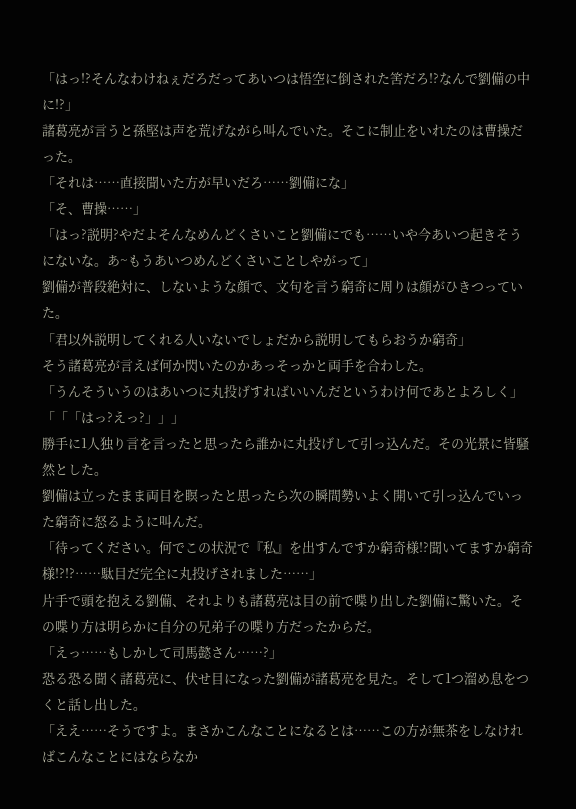「はっ!?そんなわけねぇだろだってあいつは悟空に倒された筈だろ!?なんで劉備の中に!?」
諸葛亮が言うと孫堅は声を荒げながら叫んでいた。そこに制止をいれたのは曹操だった。
「それは……直接聞いた方が早いだろ……劉備にな」
「そ、曹操……」
「はっ?説明?やだよそんなめんどくさいこと劉備にでも……いや今あいつ起きそうにないな。あ~もうあいつめんどくさいことしやがって」
劉備が普段絶対に、しないような顔で、文句を言う窮奇に周りは顔がひきつっていた。
「君以外説明してくれる人いないでしょだから説明してもらおうか窮奇」
そう諸葛亮が言えば何か閃いたのかあっそっかと両手を合わした。
「うんそういうのはあいつに丸投げすればいいんだというわけ何であとよろしく」
「「「はっ?えっ?」」」
勝手に1人独り言を言ったと思ったら誰かに丸投げして引っ込んだ。その光景に皆騒然とした。
劉備は立ったまま両目を瞑ったと思ったら次の瞬間勢いよく開いて引っ込んでいった窮奇に怒るように叫んだ。
「待ってください。何でこの状況で『私』を出すんですか窮奇様!?聞いてますか窮奇様!?!?……駄目だ完全に丸投げされました……」
片手で頭を抱える劉備、それよりも諸葛亮は目の前で喋り出した劉備に驚いた。その喋り方は明らかに自分の兄弟子の喋り方だったからだ。
「えっ……もしかして司馬懿さん……?」
恐る恐る聞く諸葛亮に、伏せ目になった劉備が諸葛亮を見た。そして1つ溜め息をつくと話し出した。
「ええ……そうですよ。まさかこんなことになるとは……この方が無茶をしなければこんなことにはならなか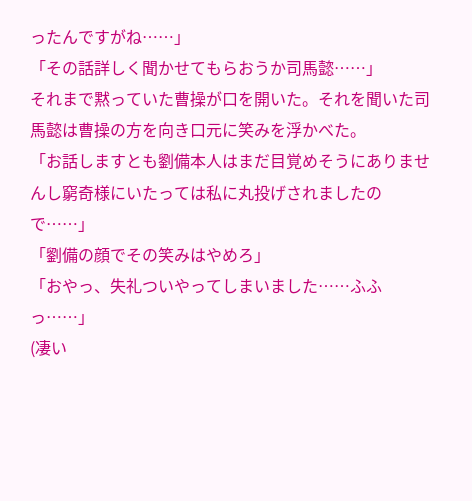ったんですがね……」
「その話詳しく聞かせてもらおうか司馬懿……」
それまで黙っていた曹操が口を開いた。それを聞いた司馬懿は曹操の方を向き口元に笑みを浮かべた。
「お話しますとも劉備本人はまだ目覚めそうにありませんし窮奇様にいたっては私に丸投げされましたので……」
「劉備の顔でその笑みはやめろ」
「おやっ、失礼ついやってしまいました……ふふっ……」
(凄い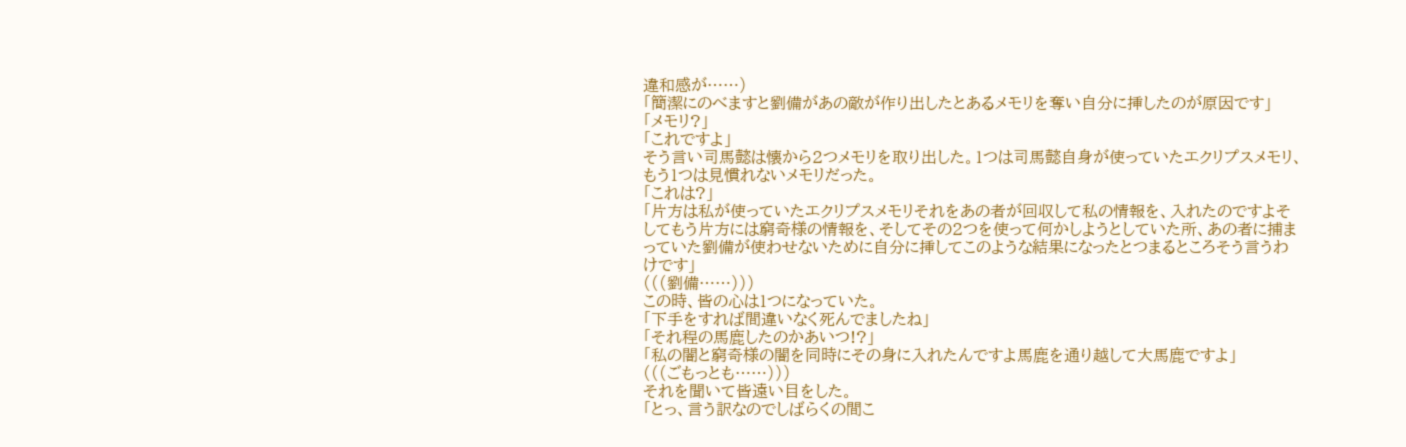違和感が……)
「簡潔にのべますと劉備があの敵が作り出したとあるメモリを奪い自分に挿したのが原因です」
「メモリ?」
「これですよ」
そう言い司馬懿は懐から2つメモリを取り出した。1つは司馬懿自身が使っていたエクリプスメモリ、もう1つは見慣れないメモリだった。
「これは?」
「片方は私が使っていたエクリプスメモリそれをあの者が回収して私の情報を、入れたのですよそしてもう片方には窮奇様の情報を、そしてその2つを使って何かしようとしていた所、あの者に捕まっていた劉備が使わせないために自分に挿してこのような結果になったとつまるところそう言うわけです」
(((劉備……)))
この時、皆の心は1つになっていた。
「下手をすれば間違いなく死んでましたね」
「それ程の馬鹿したのかあいつ!?」
「私の闇と窮奇様の闇を同時にその身に入れたんですよ馬鹿を通り越して大馬鹿ですよ」
(((ごもっとも……)))
それを聞いて皆遠い目をした。
「とっ、言う訳なのでしばらくの間こ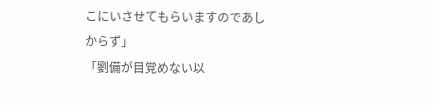こにいさせてもらいますのであしからず」
「劉備が目覚めない以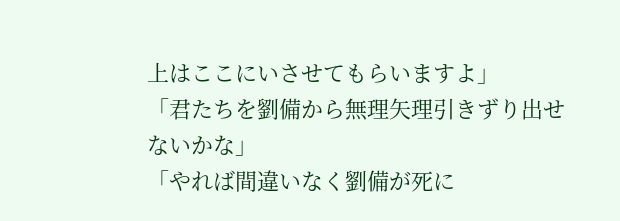上はここにいさせてもらいますよ」
「君たちを劉備から無理矢理引きずり出せないかな」
「やれば間違いなく劉備が死に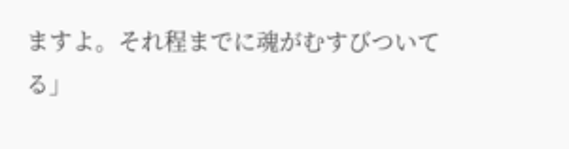ますよ。それ程までに魂がむすびついてる」